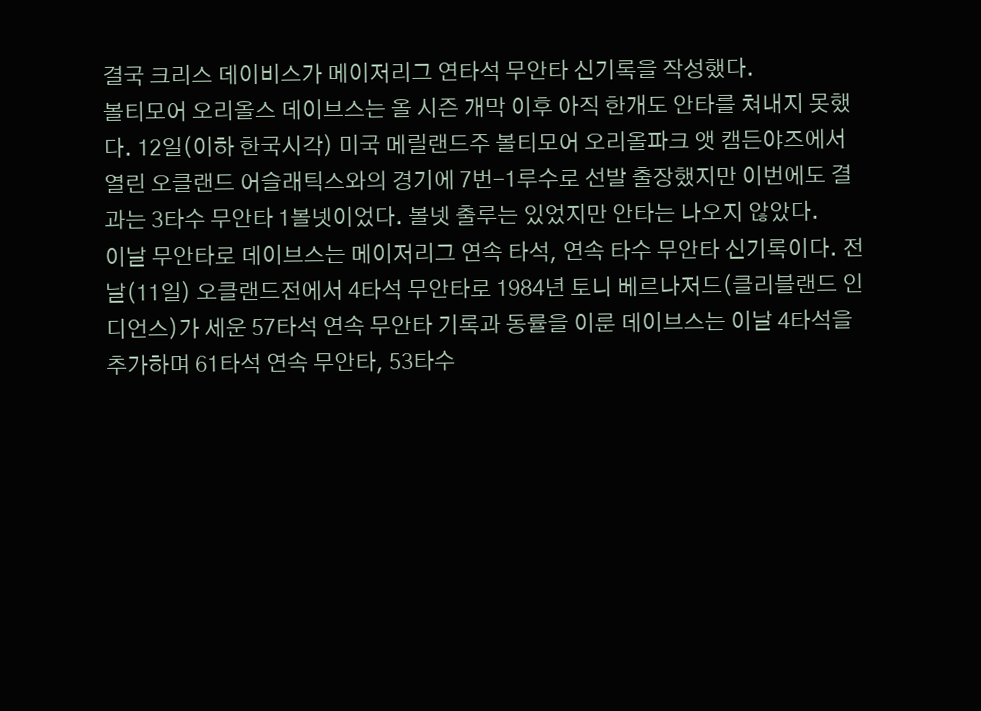결국 크리스 데이비스가 메이저리그 연타석 무안타 신기록을 작성했다.
볼티모어 오리올스 데이브스는 올 시즌 개막 이후 아직 한개도 안타를 쳐내지 못했다. 12일(이하 한국시각) 미국 메릴랜드주 볼티모어 오리올파크 앳 캠든야즈에서 열린 오클랜드 어슬래틱스와의 경기에 7번-1루수로 선발 출장했지만 이번에도 결과는 3타수 무안타 1볼넷이었다. 볼넷 출루는 있었지만 안타는 나오지 않았다.
이날 무안타로 데이브스는 메이저리그 연속 타석, 연속 타수 무안타 신기록이다. 전날(11일) 오클랜드전에서 4타석 무안타로 1984년 토니 베르나저드(클리블랜드 인디언스)가 세운 57타석 연속 무안타 기록과 동률을 이룬 데이브스는 이날 4타석을 추가하며 61타석 연속 무안타, 53타수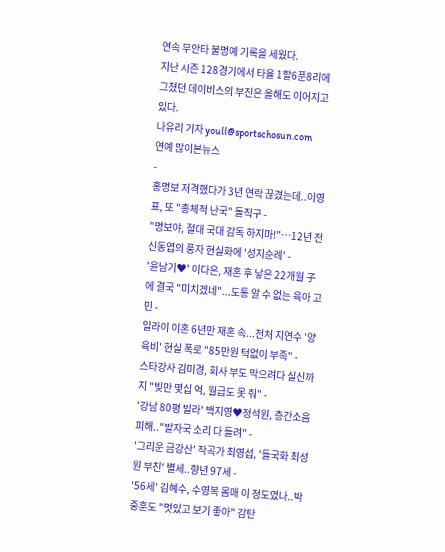연속 무안타 불명예 기록을 세웠다.
지난 시즌 128경기에서 타율 1할6푼8리에 그쳤던 데이비스의 부진은 올해도 이어지고 있다.
나유리 기자 youll@sportschosun.com
연예 많이본뉴스
-
홍명보 저격했다가 3년 연락 끊겼는데..이영표, 또 "총체적 난국" 돌직구 -
"명보야, 절대 국대 감독 하지마!"…12년 전 신동엽의 풍자 현실화에 '성지순례' -
'윤남기♥' 이다은, 재혼 후 낳은 22개월 子에 결국 "미치겠네"...도통 알 수 없는 육아 고민 -
일라이 이혼 6년만 재혼 속...전처 지연수 '양육비' 현실 폭로 "85만원 턱없이 부족" -
스타강사 김미경, 회사 부도 막으려다 실신까지 "빚만 몇십 억, 월급도 못 줘" -
'강남 80평 빌라' 백지영♥정석원, 층간소음 피해.."발자국 소리 다 들려" -
'그리운 금강산' 작곡가 최영섭, '들국화 최성원 부친' 별세..향년 97세 -
'56세' 김혜수, 수영복 몸매 이 정도였나..박중훈도 "멋있고 보기 좋아" 감탄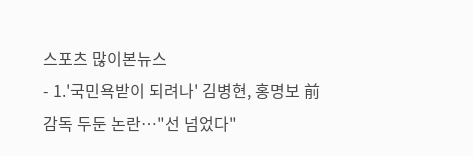스포츠 많이본뉴스
- 1.'국민욕받이 되려나' 김병현, 홍명보 前감독 두둔 논란…"선 넘었다"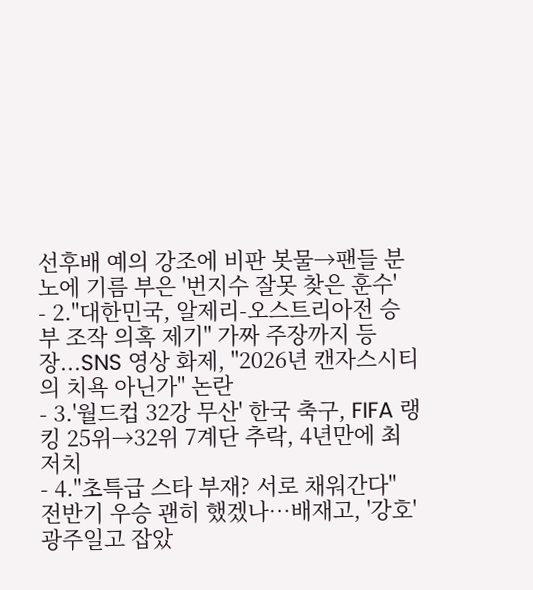선후배 예의 강조에 비판 봇물→팬들 분노에 기름 부은 '번지수 잘못 찾은 훈수'
- 2."대한민국, 알제리-오스트리아전 승부 조작 의혹 제기" 가짜 주장까지 등장...SNS 영상 화제, "2026년 캔자스시티의 치욕 아닌가" 논란
- 3.'월드컵 32강 무산' 한국 축구, FIFA 랭킹 25위→32위 7계단 추락, 4년만에 최저치
- 4."초특급 스타 부재? 서로 채워간다" 전반기 우승 괜히 했겠나…배재고, '강호' 광주일고 잡았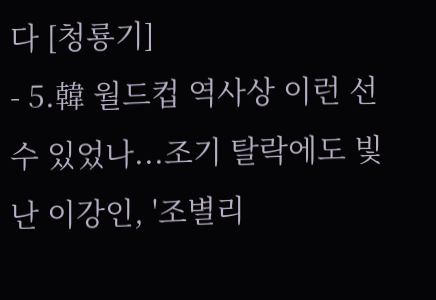다 [청룡기]
- 5.韓 월드컵 역사상 이런 선수 있었나...조기 탈락에도 빛난 이강인, '조별리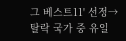그 베스트11' 선정→탈락 국가 중 유일